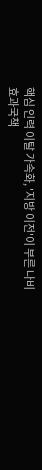핵심 인력 이탈 가속화, '지방 이전'이 부른 나비효과국책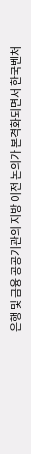은행 및 금융 공공기관의 지방 이전 논의가 본격화되면서 한국벤처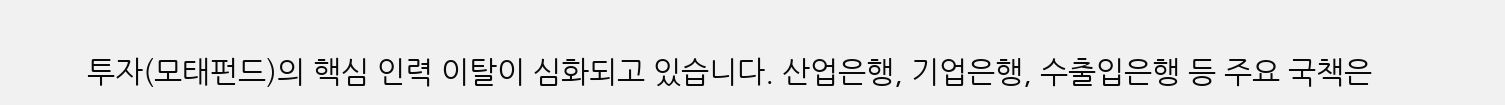투자(모태펀드)의 핵심 인력 이탈이 심화되고 있습니다. 산업은행, 기업은행, 수출입은행 등 주요 국책은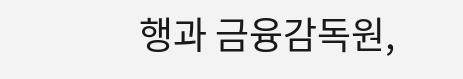행과 금융감독원,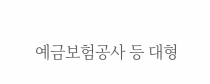예금보험공사 등 대형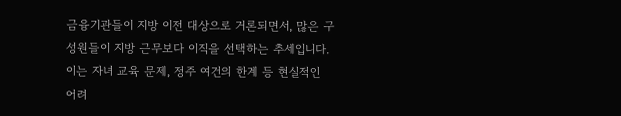금융기관들이 지방 이전 대상으로 거론되면서, 많은 구성원들이 지방 근무보다 이직을 선택하는 추세입니다. 이는 자녀 교육 문제, 정주 여건의 한계 등 현실적인 어려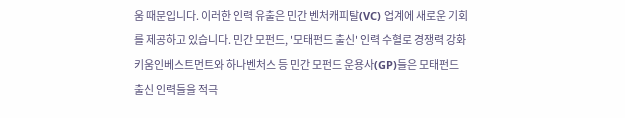움 때문입니다. 이러한 인력 유출은 민간 벤처캐피탈(VC) 업계에 새로운 기회를 제공하고 있습니다. 민간 모펀드, '모태펀드 출신' 인력 수혈로 경쟁력 강화키움인베스트먼트와 하나벤처스 등 민간 모펀드 운용사(GP)들은 모태펀드 출신 인력들을 적극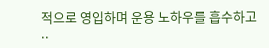적으로 영입하며 운용 노하우를 흡수하고 ..